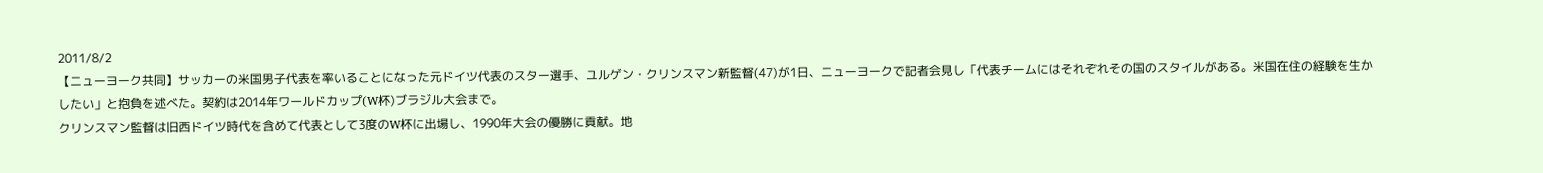2011/8/2
【ニューヨーク共同】サッカーの米国男子代表を率いることになった元ドイツ代表のスター選手、ユルゲン・クリンスマン新監督(47)が1日、ニューヨークで記者会見し「代表チームにはそれぞれその国のスタイルがある。米国在住の経験を生かしたい」と抱負を述べた。契約は2014年ワールドカップ(W杯)ブラジル大会まで。
クリンスマン監督は旧西ドイツ時代を含めて代表として3度のW杯に出場し、1990年大会の優勝に貢献。地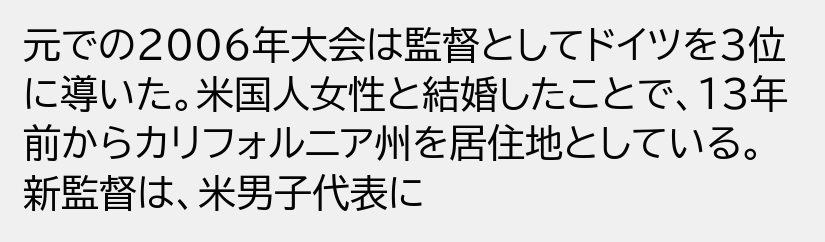元での2006年大会は監督としてドイツを3位に導いた。米国人女性と結婚したことで、13年前からカリフォルニア州を居住地としている。
新監督は、米男子代表に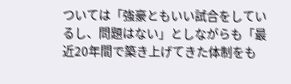ついては「強豪ともいい試合をしているし、問題はない」としながらも「最近20年間で築き上げてきた体制をも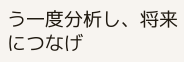う一度分析し、将来につなげ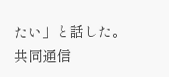たい」と話した。
共同通信